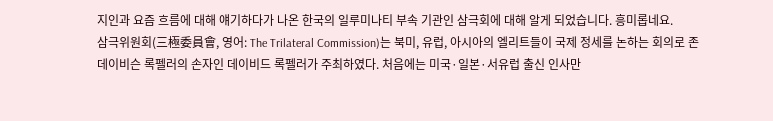지인과 요즘 흐름에 대해 얘기하다가 나온 한국의 일루미나티 부속 기관인 삼극회에 대해 알게 되었습니다. 흥미롭네요.
삼극위원회(三極委員會, 영어: The Trilateral Commission)는 북미, 유럽, 아시아의 엘리트들이 국제 정세를 논하는 회의로 존 데이비슨 록펠러의 손자인 데이비드 록펠러가 주최하였다. 처음에는 미국·일본·서유럽 출신 인사만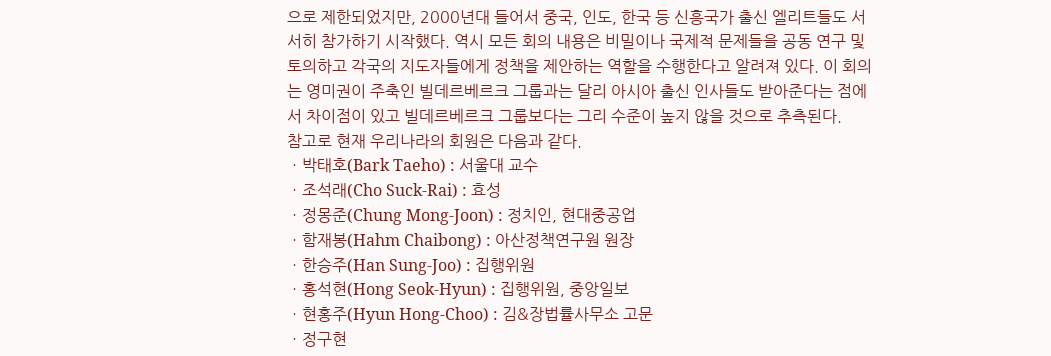으로 제한되었지만, 2000년대 들어서 중국, 인도, 한국 등 신흥국가 출신 엘리트들도 서서히 참가하기 시작했다. 역시 모든 회의 내용은 비밀이나 국제적 문제들을 공동 연구 및 토의하고 각국의 지도자들에게 정책을 제안하는 역할을 수행한다고 알려져 있다. 이 회의는 영미권이 주축인 빌데르베르크 그룹과는 달리 아시아 출신 인사들도 받아준다는 점에서 차이점이 있고 빌데르베르크 그룹보다는 그리 수준이 높지 않을 것으로 추측된다.
참고로 현재 우리나라의 회원은 다음과 같다.
ㆍ박태호(Bark Taeho) : 서울대 교수
ㆍ조석래(Cho Suck-Rai) : 효성
ㆍ정몽준(Chung Mong-Joon) : 정치인, 현대중공업
ㆍ함재봉(Hahm Chaibong) : 아산정책연구원 원장
ㆍ한승주(Han Sung-Joo) : 집행위원
ㆍ홍석현(Hong Seok-Hyun) : 집행위원, 중앙일보
ㆍ현홍주(Hyun Hong-Choo) : 김&장법률사무소 고문
ㆍ정구현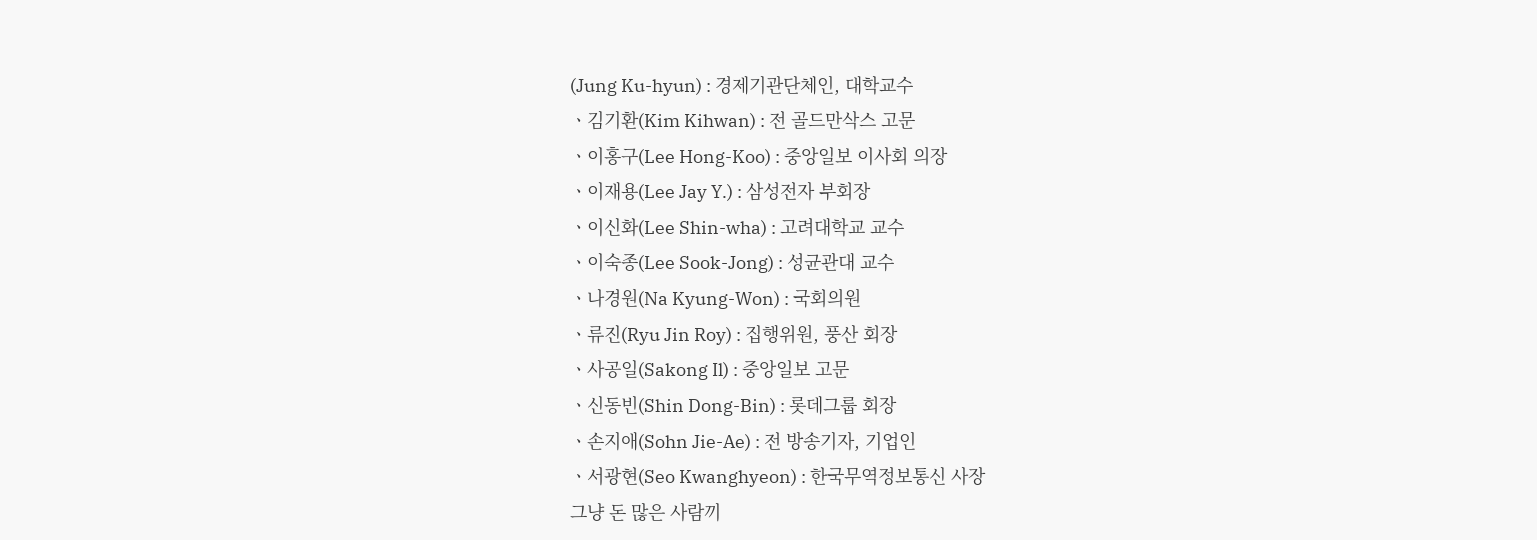(Jung Ku-hyun) : 경제기관단체인, 대학교수
ㆍ김기환(Kim Kihwan) : 전 골드만삭스 고문
ㆍ이홍구(Lee Hong-Koo) : 중앙일보 이사회 의장
ㆍ이재용(Lee Jay Y.) : 삼성전자 부회장
ㆍ이신화(Lee Shin-wha) : 고려대학교 교수
ㆍ이숙종(Lee Sook-Jong) : 성균관대 교수
ㆍ나경원(Na Kyung-Won) : 국회의원
ㆍ류진(Ryu Jin Roy) : 집행위원, 풍산 회장
ㆍ사공일(Sakong Il) : 중앙일보 고문
ㆍ신동빈(Shin Dong-Bin) : 롯데그룹 회장
ㆍ손지애(Sohn Jie-Ae) : 전 방송기자, 기업인
ㆍ서광현(Seo Kwanghyeon) : 한국무역정보통신 사장
그냥 돈 많은 사람끼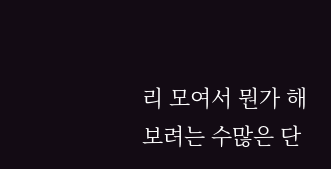리 모여서 뭔가 해보려는 수많은 단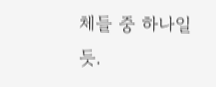체들 중 하나일듯.